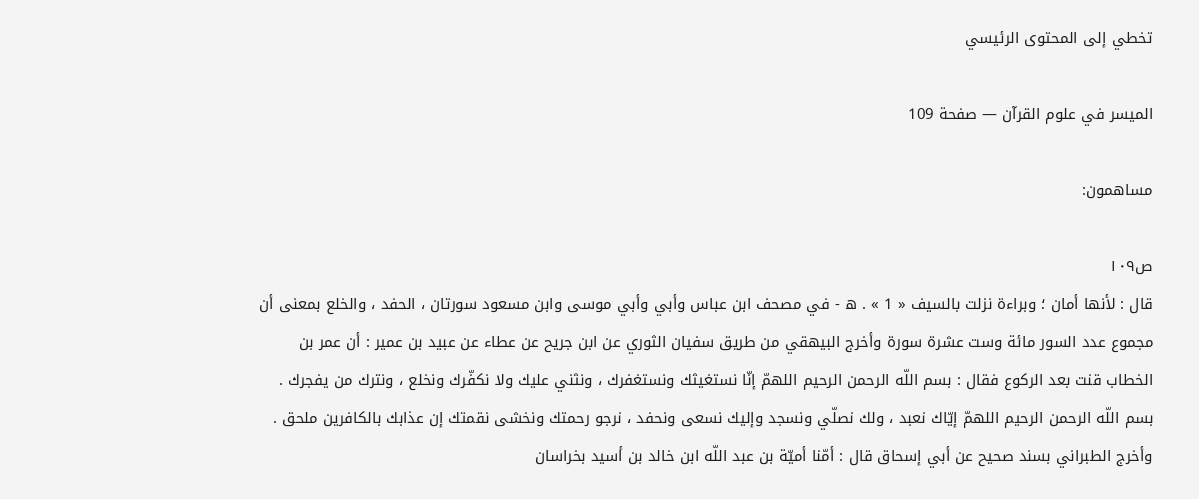تخطي إلى المحتوى الرئيسي

الميسر في علوم القرآن — صفحة 109

مساهمون:

ص١٠٩
قال : لأنها أمان ؛ وبراءة نزلت بالسيف « 1 » . ه - في مصحف ابن عباس وأبي وأبي موسى وابن مسعود سورتان ، الحفد ، والخلع بمعنى أن مجموع عدد السور مائة وست عشرة سورة وأخرج البيهقي من طريق سفيان الثوري عن ابن جريح عن عطاء عن عبيد بن عمير : أن عمر بن الخطاب قنت بعد الركوع فقال : بسم اللّه الرحمن الرحيم اللهمّ إنّا نستغيثك ونستغفرك ، ونثني عليك ولا نكفّرك ونخلع ، ونترك من يفجرك . بسم اللّه الرحمن الرحيم اللهمّ إيّاك نعبد ، ولك نصلّي ونسجد وإليك نسعى ونحفد ، نرجو رحمتك ونخشى نقمتك إن عذابك بالكافرين ملحق . وأخرج الطبراني بسند صحيح عن أبي إسحاق قال : أمّنا أميّة بن عبد اللّه ابن خالد بن أسيد بخراسان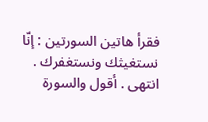فقرأ هاتين السورتين : إنّا نستغيثك ونستغفرك . انتهى . أقول والسورة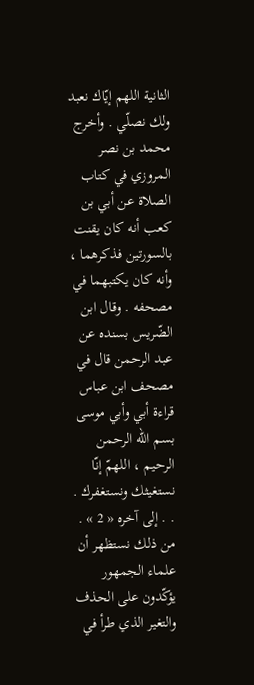الثانية اللهم إيّاك نعبد ولك نصلّي . وأخرج محمد بن نصر المروزي في كتاب الصلاة عن أبي بن كعب أنه كان يقنت بالسورتين فذكرهما ، وأنه كان يكتبهما في مصحفه . وقال ابن الضّريس بسنده عن عبد الرحمن قال في مصحف ابن عباس قراءة أبي وأبي موسى بسم اللّه الرحمن الرحيم ، اللهمّ إنّا نستغيثك ونستغفرك . . . إلى آخره « 2 » . من ذلك نستظهر أن علماء الجمهور يؤكّدون على الحذف والتغير الذي طرأ في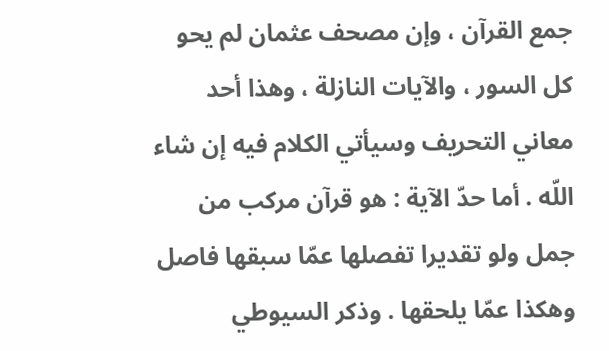جمع القرآن ، وإن مصحف عثمان لم يحو كل السور ، والآيات النازلة ، وهذا أحد معاني التحريف وسيأتي الكلام فيه إن شاء اللّه . أما حدّ الآية : هو قرآن مركب من جمل ولو تقديرا تفصلها عمّا سبقها فاصل وهكذا عمّا يلحقها . وذكر السيوطي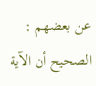عن بعضهم : الصحيح أن الآية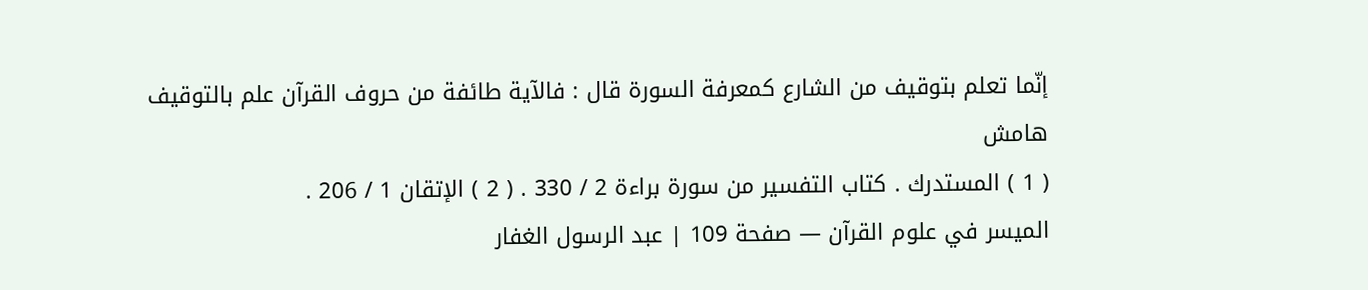إنّما تعلم بتوقيف من الشارع كمعرفة السورة قال : فالآية طائفة من حروف القرآن علم بالتوقيف
هامش
( 1 ) المستدرك . كتاب التفسير من سورة براءة 2 / 330 . ( 2 ) الإتقان 1 / 206 .
الميسر في علوم القرآن — صفحة 109 | عبد الرسول الغفار